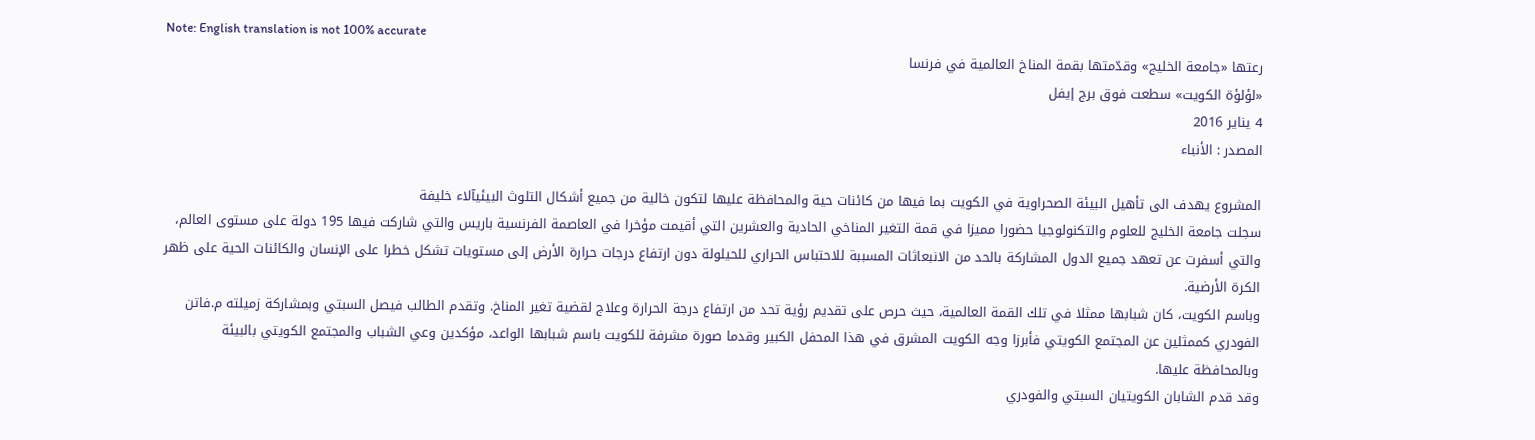Note: English translation is not 100% accurate
رعتها «جامعة الخليج» وقدّمتها بقمة المناخ العالمية في فرنسا
«لؤلؤة الكويت» سطعت فوق برج إيفل
4 يناير 2016
المصدر : الأنباء

المشروع يهدف الى تأهيل البيئة الصحراوية في الكويت بما فيها من كائنات حية والمحافظة عليها لتكون خالية من جميع أشكال التلوث البيئيآلاء خليفة
سجلت جامعة الخليج للعلوم والتكنولوجيا حضورا مميزا في قمة التغير المناخي الحادية والعشرين التي أقيمت مؤخرا في العاصمة الفرنسية باريس والتي شاركت فيها 195 دولة على مستوى العالم، والتي أسفرت عن تعهد جميع الدول المشاركة بالحد من الانبعاثات المسببة للاحتباس الحراري للحيلولة دون ارتفاع درجات حرارة الأرض إلى مستويات تشكل خطرا على الإنسان والكائنات الحية على ظهر الكرة الأرضية.
وباسم الكويت، كان شبابها ممثلا في تلك القمة العالمية، حيث حرص على تقديم رؤية تحد من ارتفاع درجة الحرارة وعلاج لقضية تغير المناخ. وتقدم الطالب فيصل السبتي وبمشاركة زميلته م.فاتن الفودري كممثلين عن المجتمع الكويتي فأبرزا وجه الكويت المشرق في هذا المحفل الكبير وقدما صورة مشرفة للكويت باسم شبابها الواعد، مؤكدين وعي الشباب والمجتمع الكويتي بالبيئة وبالمحافظة عليها.
وقد قدم الشابان الكويتيان السبتي والفودري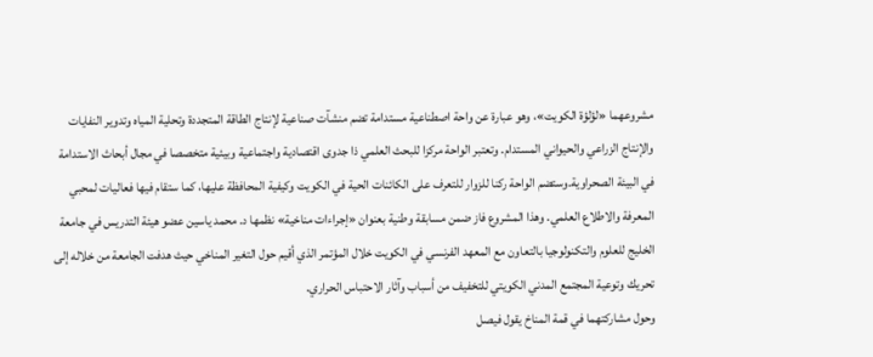مشروعهما «لؤلؤة الكويت»، وهو عبارة عن واحة اصطناعية مستدامة تضم منشآت صناعية لإنتاج الطاقة المتجددة وتحلية المياه وتدوير النفايات والإنتاج الزراعي والحيواني المستدام. وتعتبر الواحة مركزا للبحث العلمي ذا جدوى اقتصادية واجتماعية وبيئية متخصصا في مجال أبحاث الاستدامة في البيئة الصحراوية.وستضم الواحة ركنا للزوار للتعرف على الكائنات الحية في الكويت وكيفية المحافظة عليها، كما ستقام فيها فعاليات لمحبي المعرفة والاطلاع العلمي. وهذا المشروع فاز ضمن مسابقة وطنية بعنوان «إجراءات مناخية» نظمها د. محمد ياسين عضو هيئة التدريس في جامعة الخليج للعلوم والتكنولوجيا بالتعاون مع المعهد الفرنسي في الكويت خلال المؤتمر الذي أقيم حول التغير المناخي حيث هدفت الجامعة من خلاله إلى تحريك وتوعية المجتمع المدني الكويتي للتخفيف من أسباب وآثار الاحتباس الحراري.
وحول مشاركتهما في قمة المناخ يقول فيصل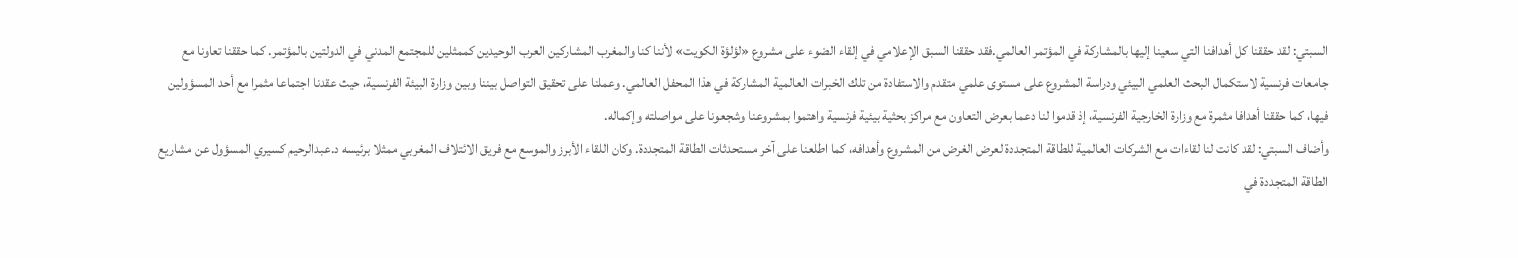السبتي: لقد حققنا كل أهدافنا التي سعينا إليها بالمشاركة في المؤتمر العالمي.فقد حققنا السبق الإعلامي في إلقاء الضوء على مشروع «لؤلؤة الكويت» لأننا كنا والمغرب المشاركين العرب الوحيدين كممثلين للمجتمع المدني في الدولتين بالمؤتمر. كما حققنا تعاونا مع جامعات فرنسية لاستكمال البحث العلمي البيئي ودراسة المشروع على مستوى علمي متقدم والاستفادة من تلك الخبرات العالمية المشاركة في هذا المحفل العالمي. وعملنا على تحقيق التواصل بيننا وبين وزارة البيئة الفرنسية، حيث عقدنا اجتماعا مثمرا مع أحد المسؤولين فيها، كما حققنا أهدافا مثمرة مع وزارة الخارجية الفرنسية، إذ قدموا لنا دعما بعرض التعاون مع مراكز بحثية بيئية فرنسية واهتموا بمشروعنا وشجعونا على مواصلته وإكماله.
وأضاف السبتي: لقد كانت لنا لقاءات مع الشركات العالمية للطاقة المتجددة لعرض الغرض من المشروع وأهدافه، كما اطلعنا على آخر مستحدثات الطاقة المتجددة. وكان اللقاء الأبرز والموسع مع فريق الائتلاف المغربي ممثلا برئيسه د.عبدالرحيم كسيري المسؤول عن مشاريع الطاقة المتجددة في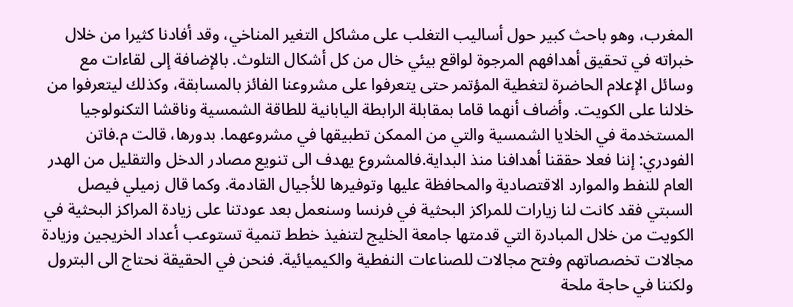المغرب، وهو باحث كبير حول أساليب التغلب على مشاكل التغير المناخي، وقد أفادنا كثيرا من خلال خبراته في تحقيق أهدافهم المرجوة لواقع بيئي خال من كل أشكال التلوث. بالإضافة إلى لقاءات مع وسائل الإعلام الحاضرة لتغطية المؤتمر حتى يتعرفوا على مشروعنا الفائز بالمسابقة، وكذلك ليتعرفوا من خلالنا على الكويت. وأضاف أنهما قاما بمقابلة الرابطة اليابانية للطاقة الشمسية وناقشا التكنولوجيا المستخدمة في الخلايا الشمسية والتي من الممكن تطبيقها في مشروعهما. بدورها، قالت م.فاتن الفودري: إننا فعلا حققنا أهدافنا منذ البداية.فالمشروع يهدف الى تنويع مصادر الدخل والتقليل من الهدر العام للنفط والموارد الاقتصادية والمحافظة عليها وتوفيرها للأجيال القادمة. وكما قال زميلي فيصل السبتي فقد كانت لنا زيارات للمراكز البحثية في فرنسا وسنعمل بعد عودتنا على زيادة المراكز البحثية في الكويت من خلال المبادرة التي قدمتها جامعة الخليج لتنفيذ خطط تنمية تستوعب أعداد الخريجين وزيادة مجالات تخصصاتهم وفتح مجالات للصناعات النفطية والكيميائية. فنحن في الحقيقة نحتاج الى البترول ولكننا في حاجة ملحة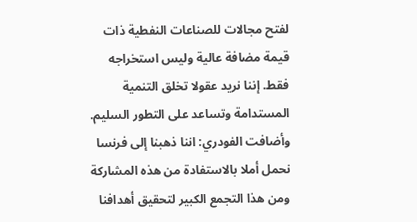لفتح مجالات للصناعات النفطية ذات قيمة مضافة عالية وليس استخراجه فقط. إننا نريد عقولا تخلق التنمية المستدامة وتساعد على التطور السليم.
وأضافت الفودري: اننا ذهبنا إلى فرنسا نحمل أملا بالاستفادة من هذه المشاركة ومن هذا التجمع الكبير لتحقيق أهدافنا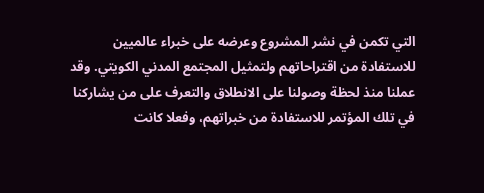التي تكمن في نشر المشروع وعرضه على خبراء عالميين للاستفادة من اقتراحاتهم ولتمثيل المجتمع المدني الكويتي. وقد عملنا منذ لحظة وصولنا على الانطلاق والتعرف على من يشاركنا في تلك المؤتمر للاستفادة من خبراتهم، وفعلا كانت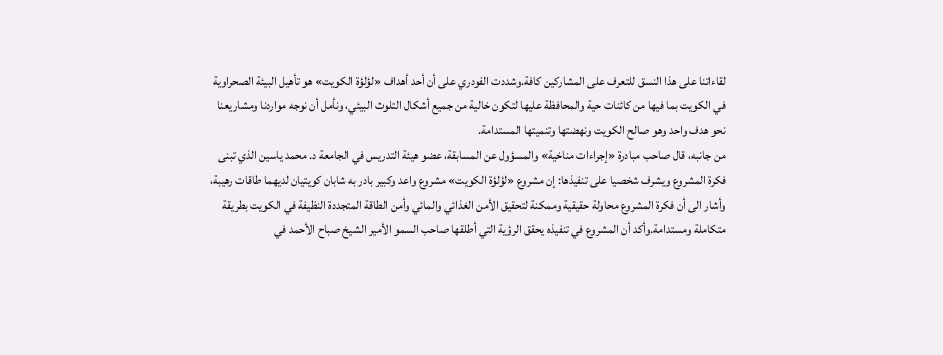لقاءاتنا على هذا النسق للتعرف على المشاركين كافة.وشددت الفودري على أن أحد أهداف «لؤلؤة الكويت» هو تأهيل البيئة الصحراوية في الكويت بما فيها من كائنات حية والمحافظة عليها لتكون خالية من جميع أشكال التلوث البيئي، ونأمل أن نوجه مواردنا ومشاريعنا نحو هدف واحد وهو صالح الكويت ونهضتها وتنميتها المستدامة.
من جانبه، قال صاحب مبادرة «إجراءات مناخية» والمسؤول عن المسابقة، عضو هيئة التدريس في الجامعة د. محمد ياسين الذي تبنى فكرة المشروع ويشرف شخصيا على تنفيذها: إن مشروع «لؤلؤة الكويت» مشروع واعد وكبير بادر به شابان كويتيان لديهما طاقات رهيبة، وأشار الى أن فكرة المشروع محاولة حقيقية وممكنة لتحقيق الأمن الغذائي والمائي وأمن الطاقة المتجددة النظيفة في الكويت بطريقة متكاملة ومستدامة.وأكد أن المشروع في تنفيذه يحقق الرؤية التي أطلقها صاحب السمو الأمير الشيخ صباح الأحمد في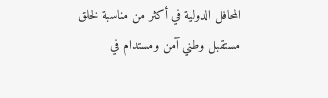المحافل الدولية في أكثر من مناسبة لخلق مستقبل وطني آمن ومستدام في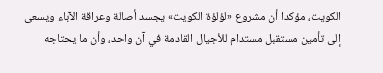الكويت، مؤكدا أن مشروع «لؤلؤة الكويت» يجسد أصالة وعراقة الآباء ويسعى إلى تأمين مستقبل مستدام للأجيال القادمة في آن واحد، وأن ما يحتاجه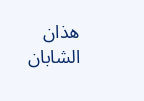هذان الشابان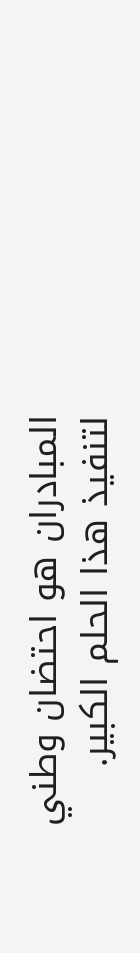المبادران هو احتضان وطني لتنفيذ هذا الحلم الكبير.